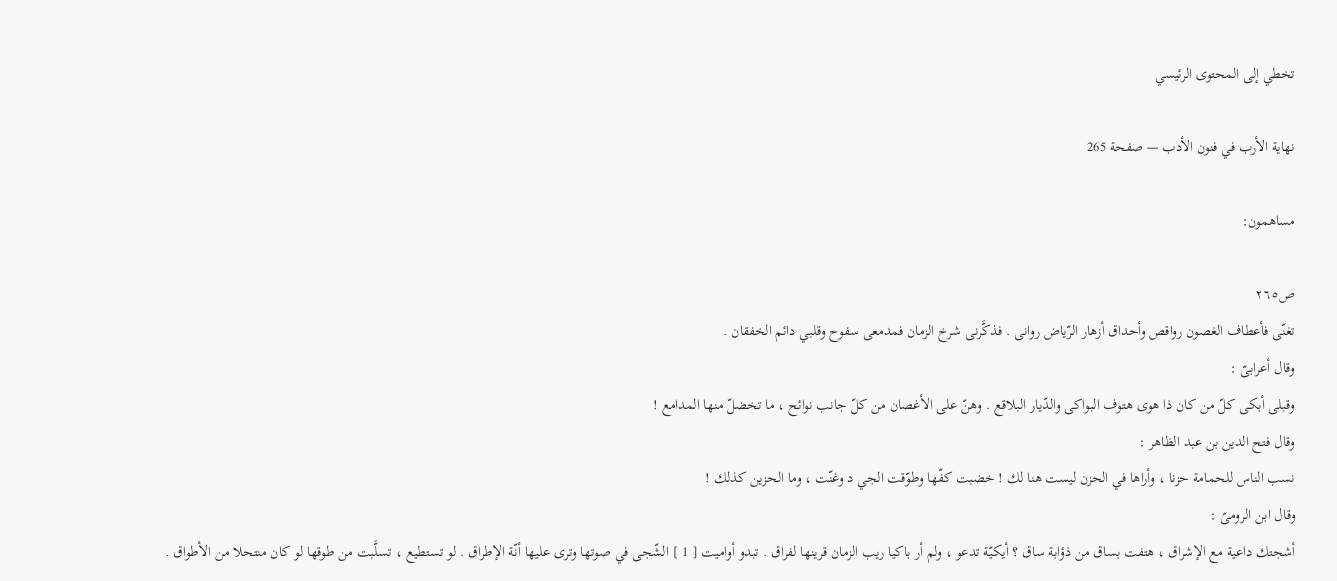تخطي إلى المحتوى الرئيسي

نهاية الأرب في فنون الأدب — صفحة 265

مساهمون:

ص٢٦٥
تغنّى فأعطاف الغصون رواقص وأحداق أزهار الرّياض روانى . فذكَّرنى شرخ الزمان فمدمعى سفوح وقلبي دائم الخفقان .
وقال أعرابىّ :
وقبلى أبكى كلّ من كان ذا هوى هتوف البواكى والدّيار البلاقع . وهنّ على الأغصان من كلّ جانب نوائح ، ما تخضلّ منها المدامع !
وقال فتح الدين بن عبد الظاهر :
نسب الناس للحمامة حزنا ، وأراها في الحزن ليست هنا لك ! خضبت كفّها وطوّقت الجي د وغنّت ، وما الحزين كذلك !
وقال ابن الرومىّ :
أشجتك داعية مع الإشراق ، هتفت بساق من ذؤابة ساق ؟ أيكيّة تدعو ، ولم أر باكيا ريب الزمان قرينها لفراق . تبدو أواميت [ 1 ] الشّجى في صوتها وترى عليها أنّة الإطراق . لو تستطيع ، تسلَّبت من طوقها لو كان منتحلا من الأطواق .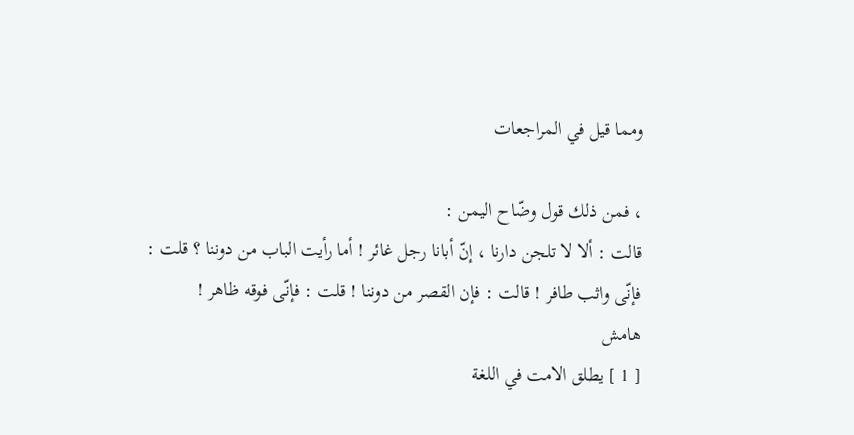ومما قيل في المراجعات

، فمن ذلك قول وضّاح اليمن :
قالت : ألا لا تلجن دارنا ، إنّ أبانا رجل غائر ! أما رأيت الباب من دوننا ؟ قلت : فإنّى واثب طافر ! قالت : فإن القصر من دوننا ! قلت : فإنّى فوقه ظاهر !
هامش
[ 1 ] يطلق الامت في اللغة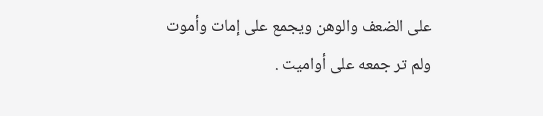على الضعف والوهن ويجمع على إمات وأموت ولم تر جمعه على أواميت .